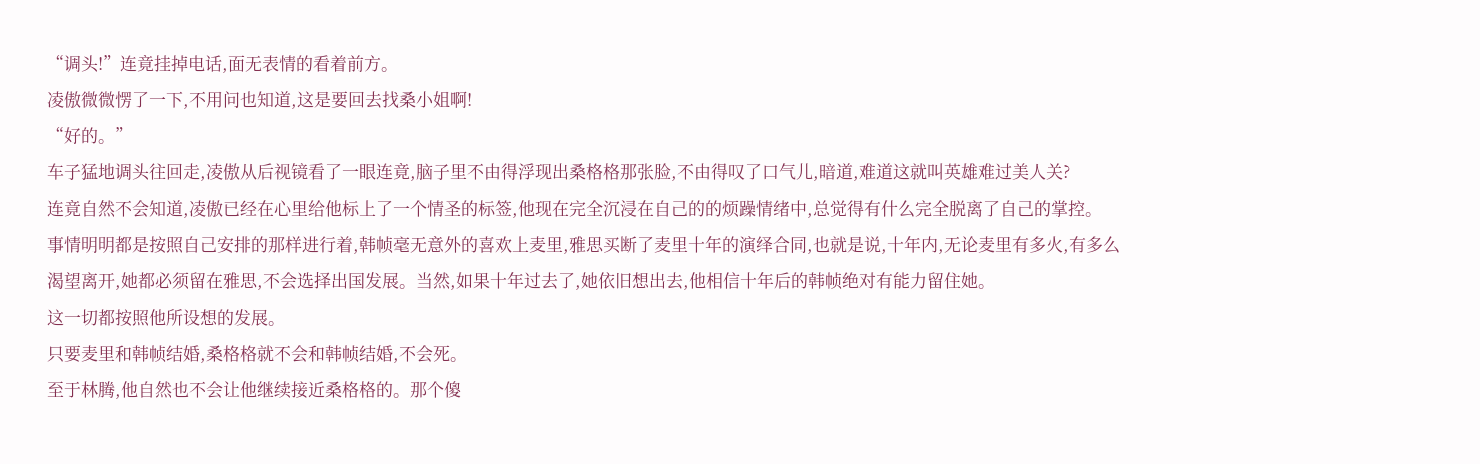“调头!”连竟挂掉电话,面无表情的看着前方。
凌傲微微愣了一下,不用问也知道,这是要回去找桑小姐啊!
“好的。”
车子猛地调头往回走,凌傲从后视镜看了一眼连竟,脑子里不由得浮现出桑格格那张脸,不由得叹了口气儿,暗道,难道这就叫英雄难过美人关?
连竟自然不会知道,凌傲已经在心里给他标上了一个情圣的标签,他现在完全沉浸在自己的的烦躁情绪中,总觉得有什么完全脱离了自己的掌控。
事情明明都是按照自己安排的那样进行着,韩帧毫无意外的喜欢上麦里,雅思买断了麦里十年的演绎合同,也就是说,十年内,无论麦里有多火,有多么渴望离开,她都必须留在雅思,不会选择出国发展。当然,如果十年过去了,她依旧想出去,他相信十年后的韩帧绝对有能力留住她。
这一切都按照他所设想的发展。
只要麦里和韩帧结婚,桑格格就不会和韩帧结婚,不会死。
至于林腾,他自然也不会让他继续接近桑格格的。那个傻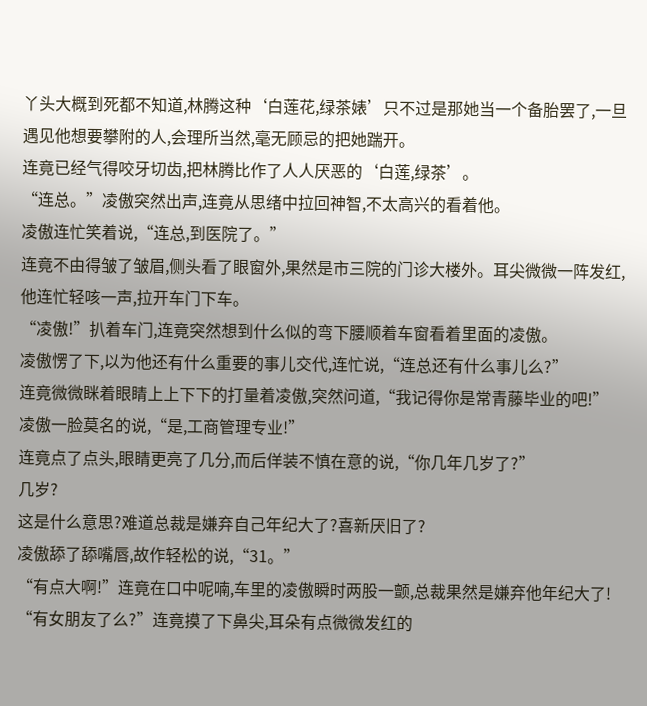丫头大概到死都不知道,林腾这种‘白莲花,绿茶婊’只不过是那她当一个备胎罢了,一旦遇见他想要攀附的人,会理所当然,毫无顾忌的把她踹开。
连竟已经气得咬牙切齿,把林腾比作了人人厌恶的‘白莲,绿茶’。
“连总。”凌傲突然出声,连竟从思绪中拉回神智,不太高兴的看着他。
凌傲连忙笑着说,“连总,到医院了。”
连竟不由得皱了皱眉,侧头看了眼窗外,果然是市三院的门诊大楼外。耳尖微微一阵发红,他连忙轻咳一声,拉开车门下车。
“凌傲!”扒着车门,连竟突然想到什么似的弯下腰顺着车窗看着里面的凌傲。
凌傲愣了下,以为他还有什么重要的事儿交代,连忙说,“连总还有什么事儿么?”
连竟微微眯着眼睛上上下下的打量着凌傲,突然问道,“我记得你是常青藤毕业的吧!”
凌傲一脸莫名的说,“是,工商管理专业!”
连竟点了点头,眼睛更亮了几分,而后佯装不慎在意的说,“你几年几岁了?”
几岁?
这是什么意思?难道总裁是嫌弃自己年纪大了?喜新厌旧了?
凌傲舔了舔嘴唇,故作轻松的说,“31。”
“有点大啊!”连竟在口中呢喃,车里的凌傲瞬时两股一颤,总裁果然是嫌弃他年纪大了!
“有女朋友了么?”连竟摸了下鼻尖,耳朵有点微微发红的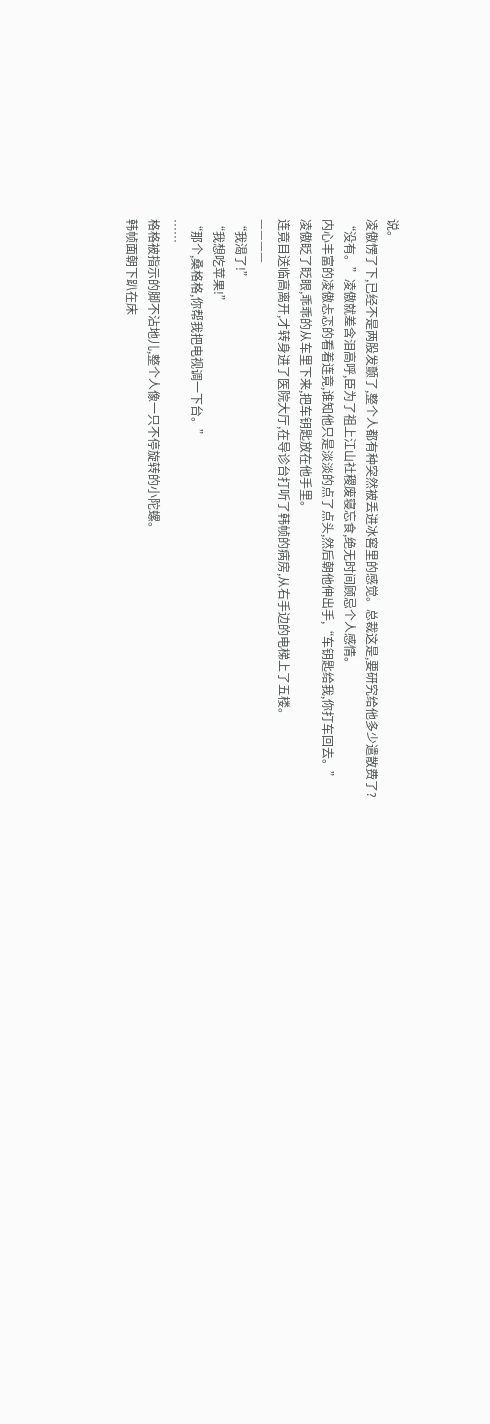说。
凌傲愣了下,已经不是两股发颤了,整个人都有种突然被丢进冰窖里的感觉。总裁这是,要研究给他多少遣散费了?
“没有。”凌傲就差含泪高呼,臣为了祖上江山社稷废寝忘食,绝无时间顾忌个人感情。
内心丰富的凌傲忐忑的看着连竟,谁知他只是淡淡的点了点头,然后朝他伸出手,“车钥匙给我,你打车回去。”
凌傲眨了眨眼,乖乖的从车里下来,把车钥匙放在他手里。
连竟目送临高离开,才转身进了医院大厅,在导诊台打听了韩帧的病房,从右手边的电梯上了五楼。
————
“我渴了!”
“我想吃苹果!”
“那个,桑格格,你帮我把电视调一下台。”
……
格格被指示的脚不沾地儿,整个人像一只不停旋转的小陀螺。
韩帧面朝下趴在床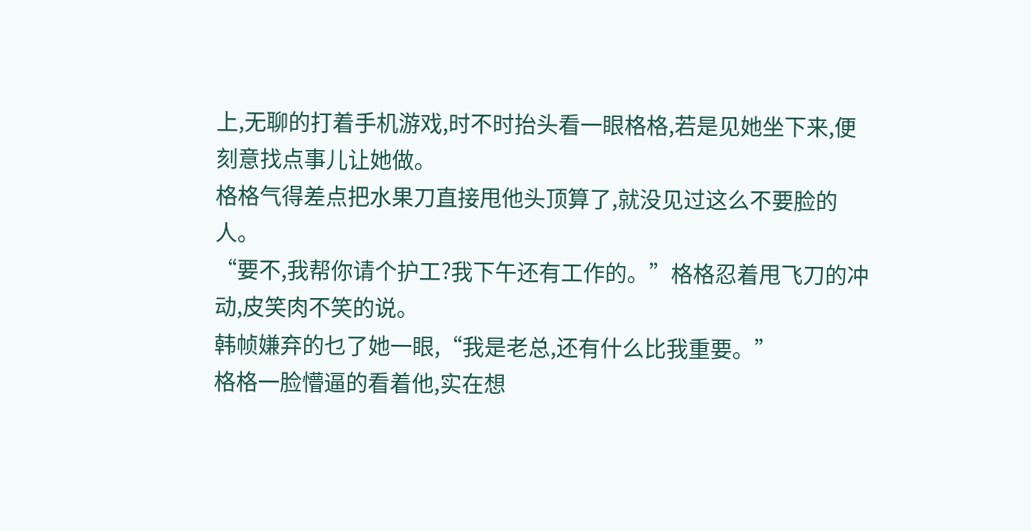上,无聊的打着手机游戏,时不时抬头看一眼格格,若是见她坐下来,便刻意找点事儿让她做。
格格气得差点把水果刀直接甩他头顶算了,就没见过这么不要脸的人。
“要不,我帮你请个护工?我下午还有工作的。”格格忍着甩飞刀的冲动,皮笑肉不笑的说。
韩帧嫌弃的乜了她一眼,“我是老总,还有什么比我重要。”
格格一脸懵逼的看着他,实在想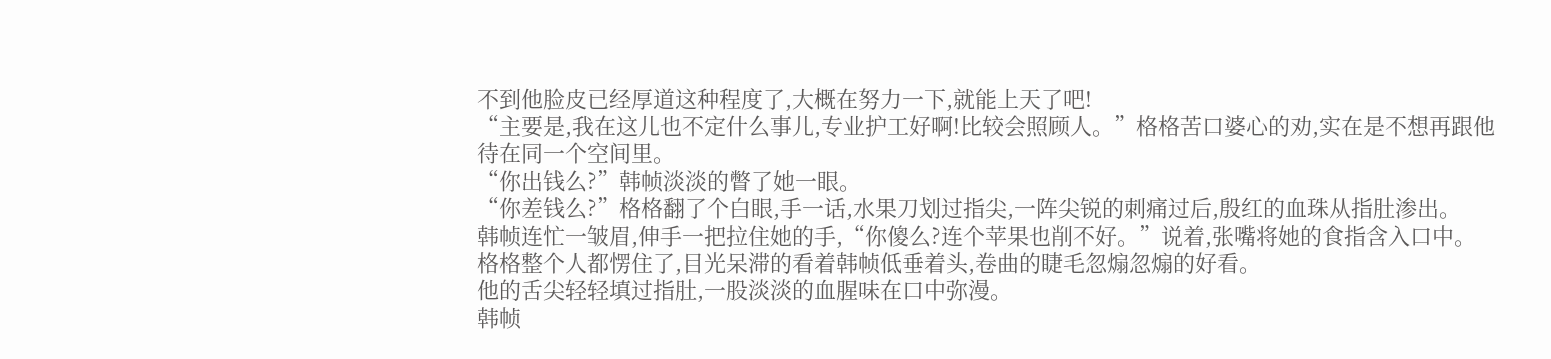不到他脸皮已经厚道这种程度了,大概在努力一下,就能上天了吧!
“主要是,我在这儿也不定什么事儿,专业护工好啊!比较会照顾人。”格格苦口婆心的劝,实在是不想再跟他待在同一个空间里。
“你出钱么?”韩帧淡淡的瞥了她一眼。
“你差钱么?”格格翻了个白眼,手一话,水果刀划过指尖,一阵尖锐的刺痛过后,殷红的血珠从指肚渗出。
韩帧连忙一皱眉,伸手一把拉住她的手,“你傻么?连个苹果也削不好。”说着,张嘴将她的食指含入口中。
格格整个人都愣住了,目光呆滞的看着韩帧低垂着头,卷曲的睫毛忽煽忽煽的好看。
他的舌尖轻轻填过指肚,一股淡淡的血腥味在口中弥漫。
韩帧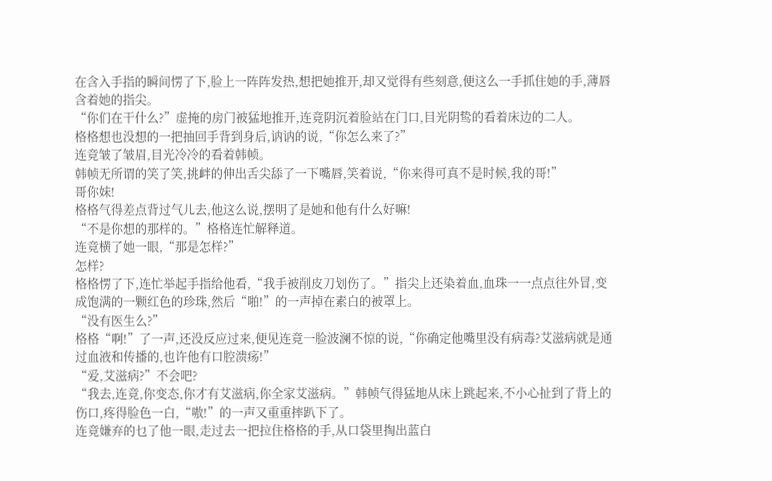在含入手指的瞬间愣了下,脸上一阵阵发热,想把她推开,却又觉得有些刻意,便这么一手抓住她的手,薄唇含着她的指尖。
“你们在干什么?”虚掩的房门被猛地推开,连竟阴沉着脸站在门口,目光阴鸷的看着床边的二人。
格格想也没想的一把抽回手背到身后,讷讷的说,“你怎么来了?”
连竟皱了皱眉,目光冷冷的看着韩帧。
韩帧无所谓的笑了笑,挑衅的伸出舌尖舔了一下嘴唇,笑着说,“你来得可真不是时候,我的哥!”
哥你妹!
格格气得差点背过气儿去,他这么说,摆明了是她和他有什么好嘛!
“不是你想的那样的。”格格连忙解释道。
连竟横了她一眼,“那是怎样?”
怎样?
格格愣了下,连忙举起手指给他看,“我手被削皮刀划伤了。”指尖上还染着血,血珠一一点点往外冒,变成饱满的一颗红色的珍珠,然后“啪!”的一声掉在素白的被罩上。
“没有医生么?”
格格“啊!”了一声,还没反应过来,便见连竟一脸波澜不惊的说,“你确定他嘴里没有病毒?艾滋病就是通过血液和传播的,也许他有口腔溃疡!”
“爱,艾滋病?”不会吧?
“我去,连竟,你变态,你才有艾滋病,你全家艾滋病。”韩帧气得猛地从床上跳起来,不小心扯到了背上的伤口,疼得脸色一白,“嗷!”的一声又重重摔趴下了。
连竟嫌弃的乜了他一眼,走过去一把拉住格格的手,从口袋里掏出蓝白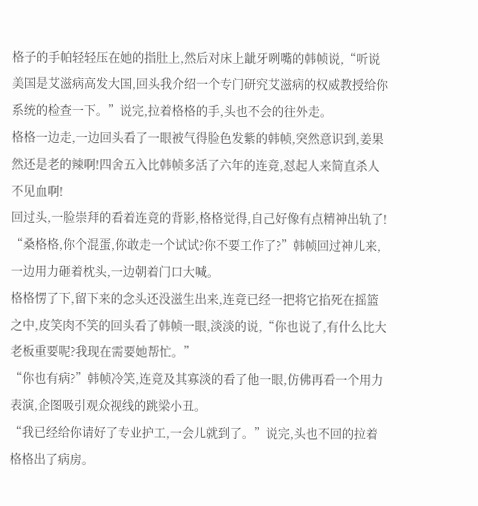格子的手帕轻轻压在她的指肚上,然后对床上龇牙咧嘴的韩帧说,“听说美国是艾滋病高发大国,回头我介绍一个专门研究艾滋病的权威教授给你系统的检查一下。”说完,拉着格格的手,头也不会的往外走。
格格一边走,一边回头看了一眼被气得脸色发紫的韩帧,突然意识到,姜果然还是老的辣啊!四舍五入比韩帧多活了六年的连竟,怼起人来简直杀人不见血啊!
回过头,一脸崇拜的看着连竟的背影,格格觉得,自己好像有点精神出轨了!
“桑格格,你个混蛋,你敢走一个试试?你不要工作了?”韩帧回过神儿来,一边用力砸着枕头,一边朝着门口大喊。
格格愣了下,留下来的念头还没滋生出来,连竟已经一把将它掐死在摇篮之中,皮笑肉不笑的回头看了韩帧一眼,淡淡的说,“你也说了,有什么比大老板重要呢?我现在需要她帮忙。”
“你也有病?”韩帧冷笑,连竟及其寡淡的看了他一眼,仿佛再看一个用力表演,企图吸引观众视线的跳梁小丑。
“我已经给你请好了专业护工,一会儿就到了。”说完,头也不回的拉着格格出了病房。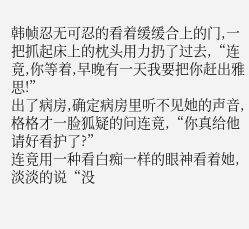韩帧忍无可忍的看着缓缓合上的门,一把抓起床上的枕头用力扔了过去,“连竟,你等着,早晚有一天我要把你赶出雅思!”
出了病房,确定病房里听不见她的声音,格格才一脸狐疑的问连竟,“你真给他请好看护了?”
连竟用一种看白痴一样的眼神看着她,淡淡的说“没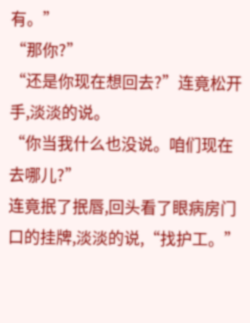有。”
“那你?”
“还是你现在想回去?”连竟松开手,淡淡的说。
“你当我什么也没说。咱们现在去哪儿?”
连竟抿了抿唇,回头看了眼病房门口的挂牌,淡淡的说,“找护工。”